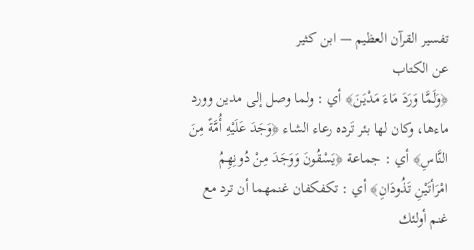تفسير القرآن العظيم — ابن كثير
عن الكتاب
﴿وَلَمَّا وَرَدَ مَاءَ مَدْيَنَ﴾ أي : ولما وصل إلى مدين وورد ماءها، وكان لها بئر تَرده رعاء الشاء ﴿وَجَدَ عَلَيْهِ أُمَّةً مِنَ النَّاسِ﴾ أي : جماعة ﴿يَسْقُونَ وَوَجَدَ مِنْ دُونِهِمُ امْرَأتَيْنِ تَذُودَانِ﴾ أي : تكفكفان غنمهما أن ترد مع غنم أولئك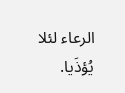الرعاء لئلا يُؤذَيا.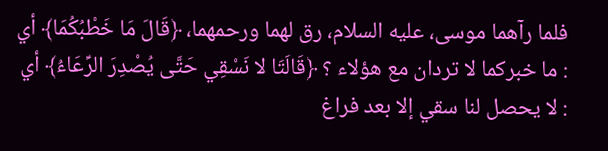فلما رآهما موسى، عليه السلام، رق لهما ورحمهما، ﴿قَالَ مَا خَطْبُكُمَا﴾ أي : ما خبركما لا تردان مع هؤلاء ؟ ﴿قَالَتَا لا نَسْقِي حَتَّى يُصْدِرَ الرِّعَاءُ﴾ أي : لا يحصل لنا سقي إلا بعد فراغ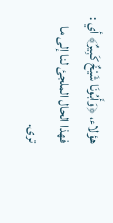هؤلاء، ﴿وَأَبُونَا شَيْخٌ كَبِيرٌ﴾ أي : فهذا الحال الملجئ لنا إلى ما ترى.